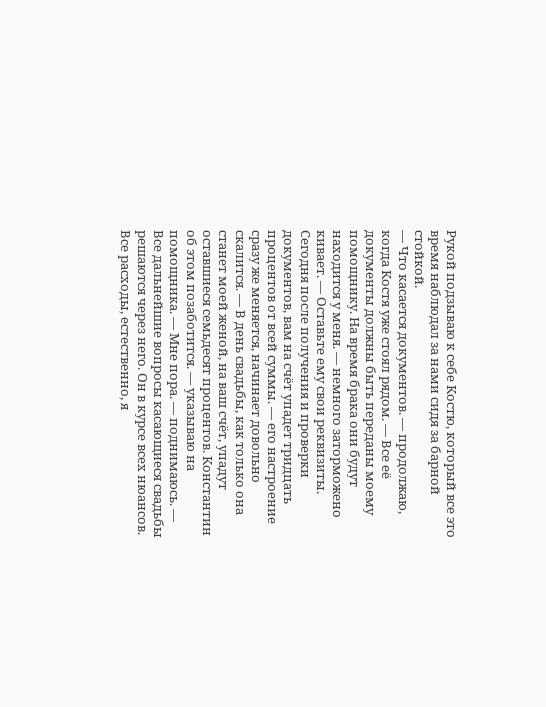Рукой подзываю к себе Костю, который все это время наблюдал за нами сидя за барной стойкой.
— Что касается документов. — продолжаю, когда Костя уже стоял рядом. — Все её документы должны быть переданы моему помощнику. На время брака они будут находится у меня. — немного заторможено кивает. — Оставьте ему свои реквизиты. Сегодня после получения и проверки документов, вам на счёт упадет тридцать процентов от всей суммы. — его настроение сразу же меняется, начинает довольно скалится. — В день свадьбы, как только она станет моей женой, на ваш счёт, упадут оставшиеся семьдесят процентов. Константин об этом позаботится. — указываю на помощника. — Мне пора. — поднимаюсь. — Все дальнейшие вопросы касающиеся свадьбы решаются через него. Он в курсе всех нюансов. Все расходы, естественно, я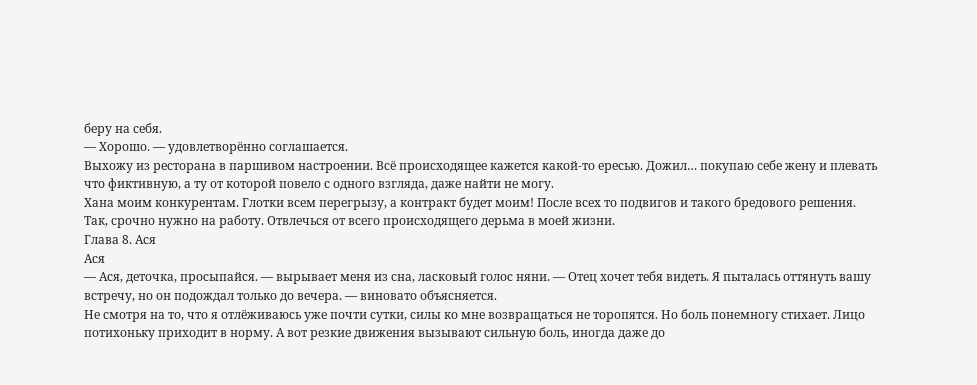беру на себя.
— Хорошо. — удовлетворённо соглашается.
Выхожу из ресторана в паршивом настроении. Всё происходящее кажется какой-то ересью. Дожил… покупаю себе жену и плевать что фиктивную, а ту от которой повело с одного взгляда, даже найти не могу.
Хана моим конкурентам. Глотки всем перегрызу, а контракт будет моим! После всех то подвигов и такого бредового решения. Так, срочно нужно на работу. Отвлечься от всего происходящего дерьма в моей жизни.
Глава 8. Ася
Ася
— Ася, деточка, просыпайся. — вырывает меня из сна, ласковый голос няни. — Отец хочет тебя видеть. Я пыталась оттянуть вашу встречу, но он подождал только до вечера. — виновато объясняется.
Не смотря на то, что я отлёживаюсь уже почти сутки, силы ко мне возвращаться не торопятся. Но боль понемногу стихает. Лицо потихоньку приходит в норму. А вот резкие движения вызывают сильную боль, иногда даже до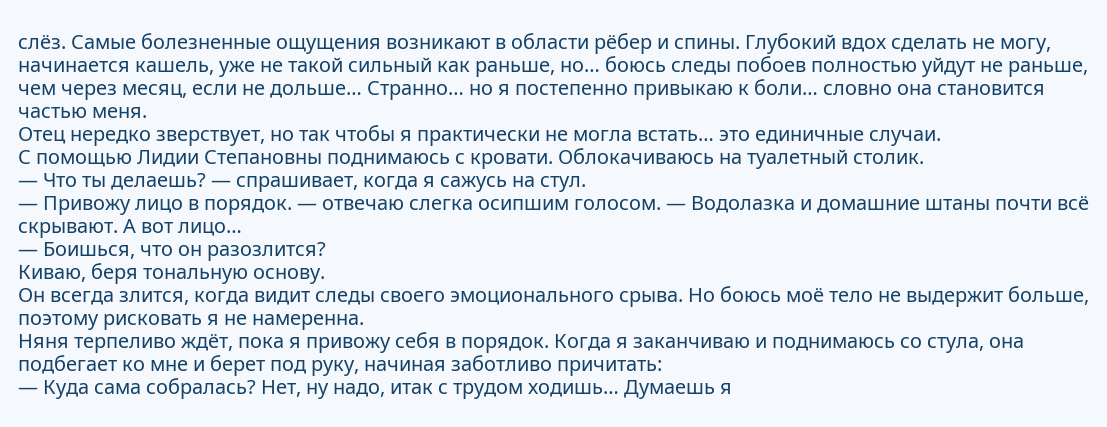слёз. Самые болезненные ощущения возникают в области рёбер и спины. Глубокий вдох сделать не могу, начинается кашель, уже не такой сильный как раньше, но… боюсь следы побоев полностью уйдут не раньше, чем через месяц, если не дольше… Странно… но я постепенно привыкаю к боли… словно она становится частью меня.
Отец нередко зверствует, но так чтобы я практически не могла встать… это единичные случаи.
С помощью Лидии Степановны поднимаюсь с кровати. Облокачиваюсь на туалетный столик.
— Что ты делаешь? — спрашивает, когда я сажусь на стул.
— Привожу лицо в порядок. — отвечаю слегка осипшим голосом. — Водолазка и домашние штаны почти всё скрывают. А вот лицо…
— Боишься, что он разозлится?
Киваю, беря тональную основу.
Он всегда злится, когда видит следы своего эмоционального срыва. Но боюсь моё тело не выдержит больше, поэтому рисковать я не намеренна.
Няня терпеливо ждёт, пока я привожу себя в порядок. Когда я заканчиваю и поднимаюсь со стула, она подбегает ко мне и берет под руку, начиная заботливо причитать:
— Куда сама собралась? Нет, ну надо, итак с трудом ходишь… Думаешь я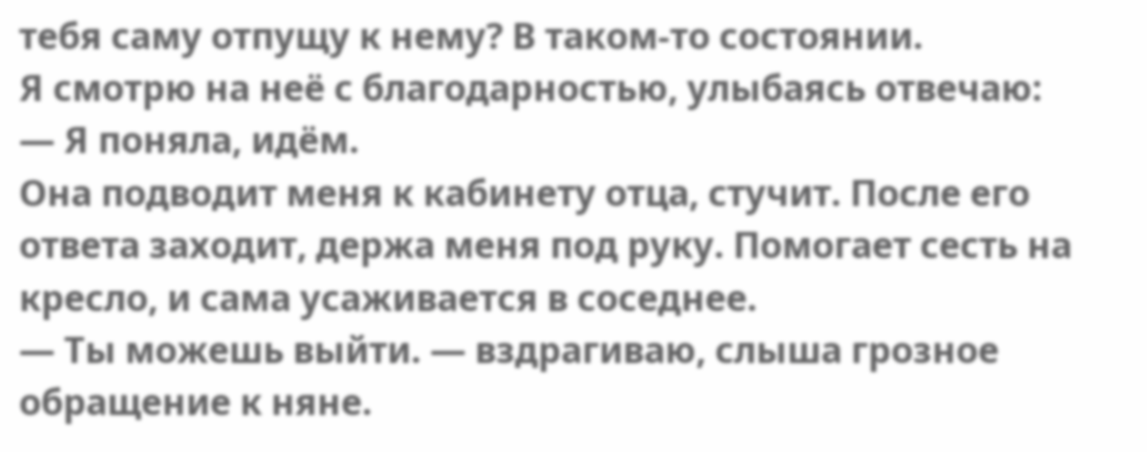тебя саму отпущу к нему? В таком-то состоянии.
Я смотрю на неё с благодарностью, улыбаясь отвечаю:
— Я поняла, идём.
Она подводит меня к кабинету отца, стучит. После его ответа заходит, держа меня под руку. Помогает сесть на кресло, и сама усаживается в соседнее.
— Ты можешь выйти. — вздрагиваю, слыша грозное обращение к няне.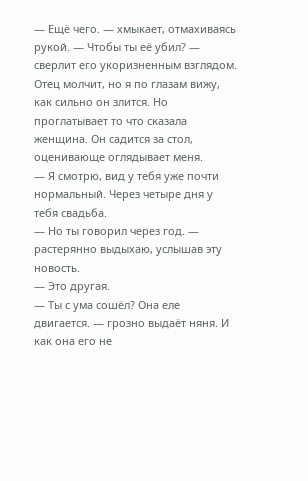— Ещё чего. — хмыкает, отмахиваясь рукой. — Чтобы ты её убил? — сверлит его укоризненным взглядом.
Отец молчит, но я по глазам вижу, как сильно он злится. Но проглатывает то что сказала женщина. Он садится за стол, оценивающе оглядывает меня.
— Я смотрю, вид у тебя уже почти нормальный. Через четыре дня у тебя свадьба.
— Но ты говорил через год. — растерянно выдыхаю, услышав эту новость.
— Это другая.
— Ты с ума сошёл? Она еле двигается. — грозно выдаёт няня. И как она его не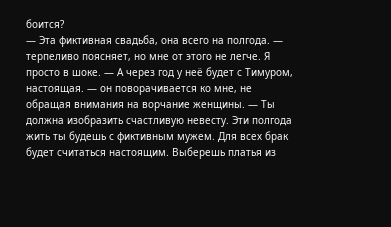боится?
— Эта фиктивная свадьба, она всего на полгода. — терпеливо поясняет, но мне от этого не легче. Я просто в шоке. — А через год у неё будет с Тимуром, настоящая. — он поворачивается ко мне, не обращая внимания на ворчание женщины. — Ты должна изобразить счастливую невесту. Эти полгода жить ты будешь с фиктивным мужем. Для всех брак будет считаться настоящим. Выберешь платья из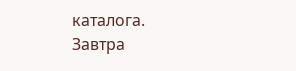каталога. Завтра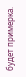будет примерка.